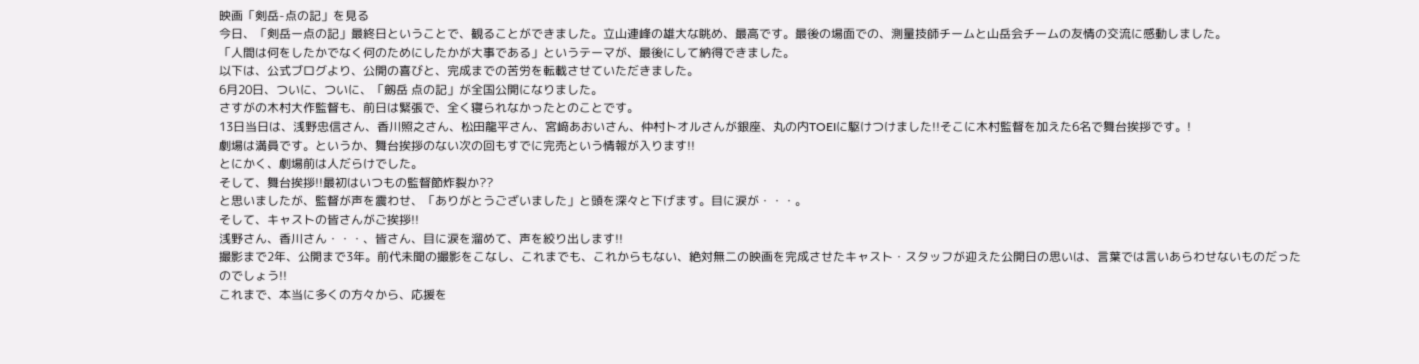映画「剣岳-点の記」を見る
今日、「剣岳ー点の記」最終日ということで、観ることができました。立山連峰の雄大な眺め、最高です。最後の場面での、測量技師チームと山岳会チームの友情の交流に感動しました。
「人間は何をしたかでなく何のためにしたかが大事である」というテーマが、最後にして納得できました。
以下は、公式ブログより、公開の喜びと、完成までの苦労を転載させていただきました。
6月20日、ついに、ついに、「劔岳 点の記」が全国公開になりました。
さすがの木村大作監督も、前日は緊張で、全く寝られなかったとのことです。
13日当日は、浅野忠信さん、香川照之さん、松田龍平さん、宮﨑あおいさん、仲村トオルさんが銀座、丸の内TOEIに駆けつけました!!そこに木村監督を加えた6名で舞台挨拶です。!
劇場は満員です。というか、舞台挨拶のない次の回もすでに完売という情報が入ります!!
とにかく、劇場前は人だらけでした。
そして、舞台挨拶!!最初はいつもの監督節炸裂か??
と思いましたが、監督が声を震わせ、「ありがとうございました」と頭を深々と下げます。目に涙が・・・。
そして、キャストの皆さんがご挨拶!!
浅野さん、香川さん・・・、皆さん、目に涙を溜めて、声を絞り出します!!
撮影まで2年、公開まで3年。前代未聞の撮影をこなし、これまでも、これからもない、絶対無二の映画を完成させたキャスト・スタッフが迎えた公開日の思いは、言葉では言いあらわせないものだったのでしょう!!
これまで、本当に多くの方々から、応援を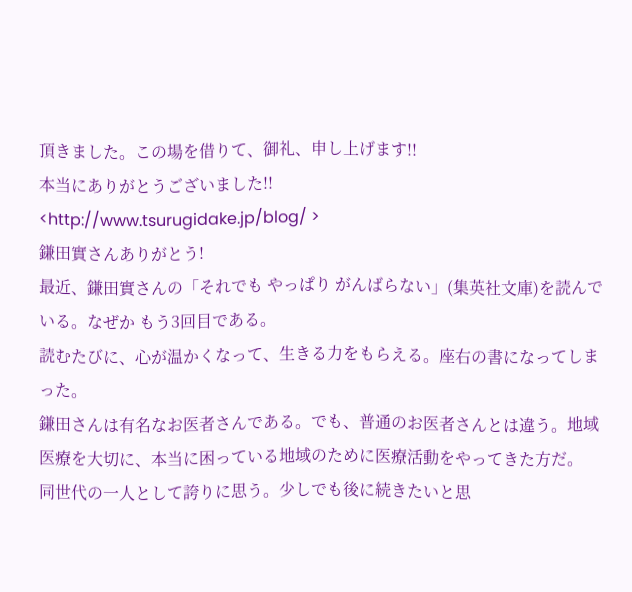頂きました。この場を借りて、御礼、申し上げます!!
本当にありがとうございました!!
<http://www.tsurugidake.jp/blog/ >
鎌田實さんありがとう!
最近、鎌田實さんの「それでも やっぱり がんばらない」(集英社文庫)を読んでいる。なぜか もう3回目である。
読むたびに、心が温かくなって、生きる力をもらえる。座右の書になってしまった。
鎌田さんは有名なお医者さんである。でも、普通のお医者さんとは違う。地域医療を大切に、本当に困っている地域のために医療活動をやってきた方だ。
同世代の一人として誇りに思う。少しでも後に続きたいと思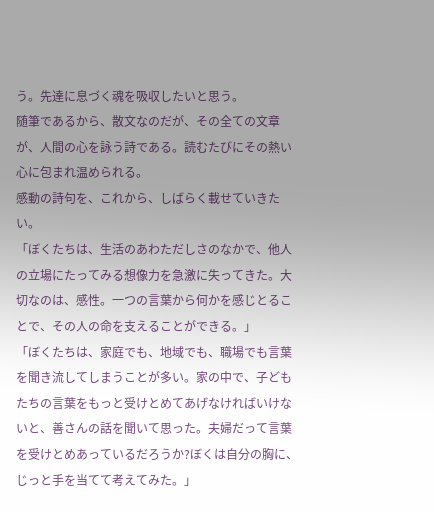う。先達に息づく魂を吸収したいと思う。
随筆であるから、散文なのだが、その全ての文章が、人間の心を詠う詩である。読むたびにその熱い心に包まれ温められる。
感動の詩句を、これから、しばらく載せていきたい。
「ぼくたちは、生活のあわただしさのなかで、他人の立場にたってみる想像力を急激に失ってきた。大切なのは、感性。一つの言葉から何かを感じとることで、その人の命を支えることができる。」
「ぼくたちは、家庭でも、地域でも、職場でも言葉を聞き流してしまうことが多い。家の中で、子どもたちの言葉をもっと受けとめてあげなければいけないと、善さんの話を聞いて思った。夫婦だって言葉を受けとめあっているだろうか?ぼくは自分の胸に、じっと手を当てて考えてみた。」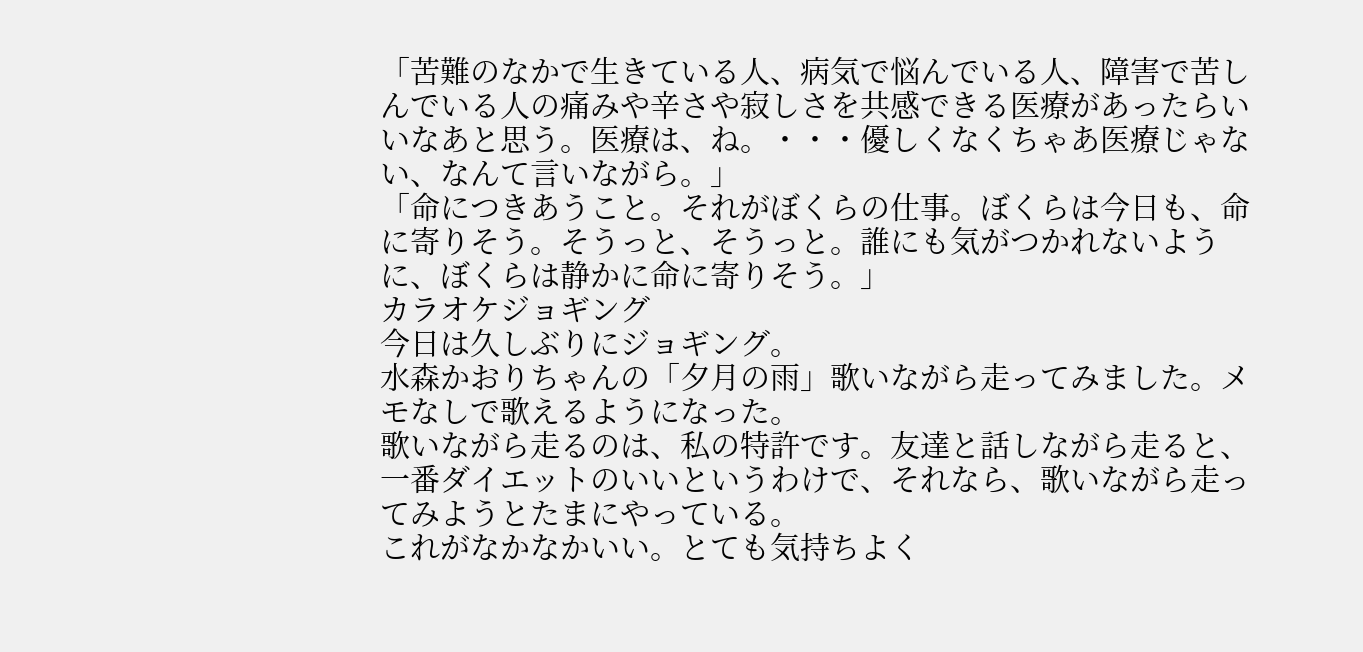「苦難のなかで生きている人、病気で悩んでいる人、障害で苦しんでいる人の痛みや辛さや寂しさを共感できる医療があったらいいなあと思う。医療は、ね。・・・優しくなくちゃあ医療じゃない、なんて言いながら。」
「命につきあうこと。それがぼくらの仕事。ぼくらは今日も、命に寄りそう。そうっと、そうっと。誰にも気がつかれないように、ぼくらは静かに命に寄りそう。」
カラオケジョギング
今日は久しぶりにジョギング。
水森かおりちゃんの「夕月の雨」歌いながら走ってみました。メモなしで歌えるようになった。
歌いながら走るのは、私の特許です。友達と話しながら走ると、一番ダイエットのいいというわけで、それなら、歌いながら走ってみようとたまにやっている。
これがなかなかいい。とても気持ちよく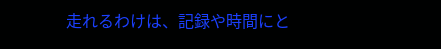走れるわけは、記録や時間にと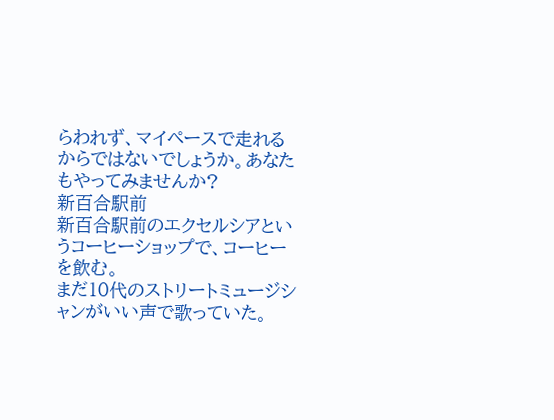らわれず、マイペースで走れるからではないでしょうか。あなたもやってみませんか?
新百合駅前
新百合駅前のエクセルシアというコーヒーショップで、コーヒーを飲む。
まだ10代のストリートミュージシャンがいい声で歌っていた。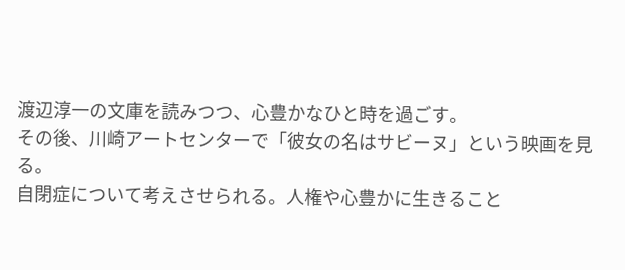渡辺淳一の文庫を読みつつ、心豊かなひと時を過ごす。
その後、川崎アートセンターで「彼女の名はサビーヌ」という映画を見る。
自閉症について考えさせられる。人権や心豊かに生きること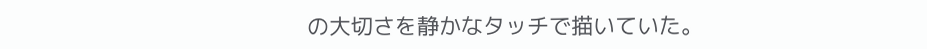の大切さを静かなタッチで描いていた。